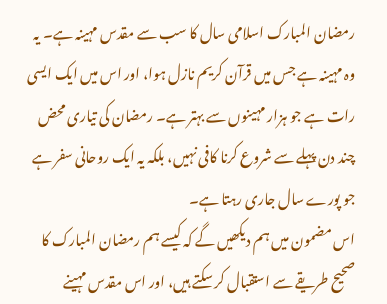رمضان المبارک اسلامی سال کا سب سے مقدس مہینہ ہے۔ یہ وہ مہینہ ہے جس میں قرآن کریم نازل ہوا، اور اس میں ایک ایسی رات ہے جو ہزار مہینوں سے بہتر ہے۔ رمضان کی تیاری محض چند دن پہلے سے شروع کرنا کافی نہیں، بلکہ یہ ایک روحانی سفر ہے جو پورے سال جاری رہتا ہے۔
اس مضمون میں ہم دیکھیں گے کہ کیسے ہم رمضان المبارک کا صحیح طریقے سے استقبال کر سکتے ہیں، اور اس مقدس مہینے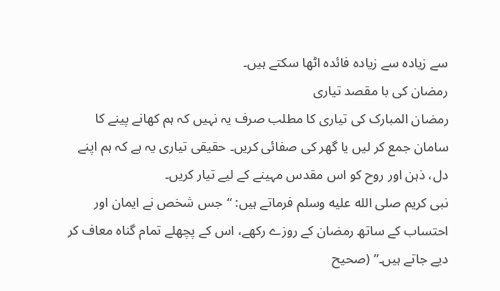سے زیادہ سے زیادہ فائدہ اٹھا سکتے ہیں۔
رمضان کی با مقصد تیاری
رمضان المبارک کی تیاری کا مطلب صرف یہ نہیں کہ ہم کھانے پینے کا سامان جمع کر لیں یا گھر کی صفائی کریں۔ حقیقی تیاری یہ ہے کہ ہم اپنے دل، ذہن اور روح کو اس مقدس مہینے کے لیے تیار کریں۔
نبی کریم صلى الله عليه وسلم فرماتے ہیں: “جس شخص نے ایمان اور احتساب کے ساتھ رمضان کے روزے رکھے، اس کے پچھلے تمام گناہ معاف کر دیے جاتے ہیں۔” (صحیح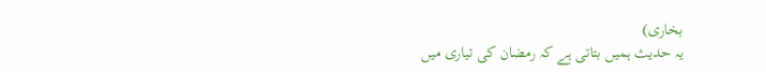بخاری)
یہ حدیث ہمیں بتاتی ہے کہ رمضان کی تیاری میں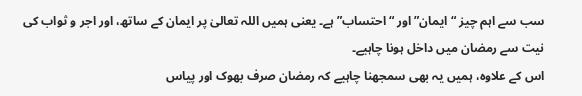سب سے اہم چیز “ایمان” اور “احتساب” ہے۔ یعنی ہمیں اللہ تعالیٰ پر ایمان کے ساتھ، اور اجر و ثواب کی نیت سے رمضان میں داخل ہونا چاہیے۔
اس کے علاوہ، ہمیں یہ بھی سمجھنا چاہیے کہ رمضان صرف بھوک اور پیاس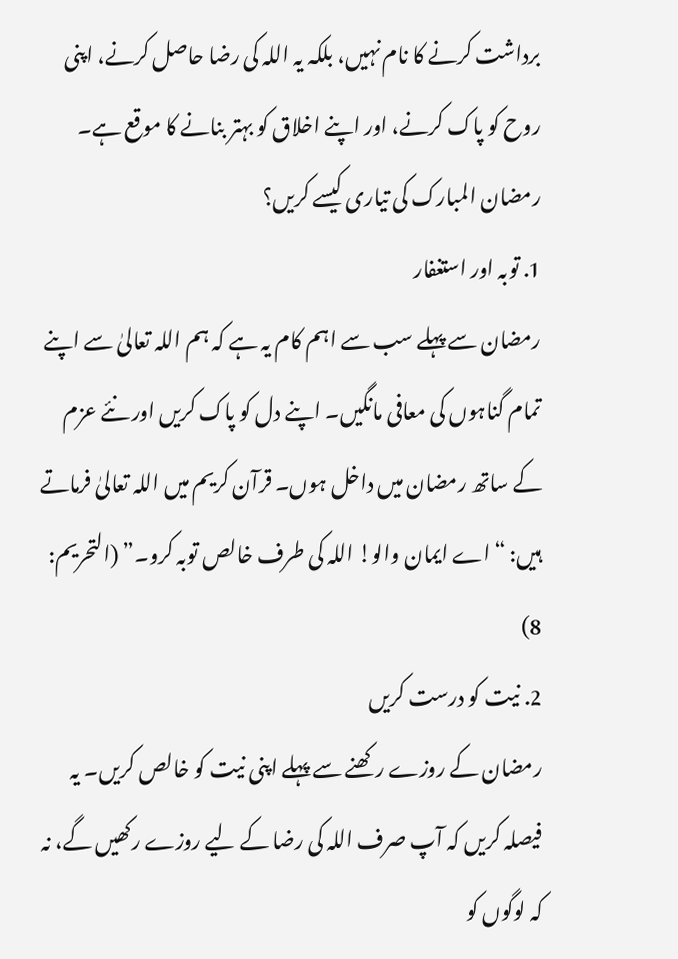برداشت کرنے کا نام نہیں، بلکہ یہ اللہ کی رضا حاصل کرنے، اپنی روح کو پاک کرنے، اور اپنے اخلاق کو بہتر بنانے کا موقع ہے۔
رمضان المبارک کی تیاری کیسے کریں؟
1. توبہ اور استغفار
رمضان سے پہلے سب سے اہم کام یہ ہے کہ ہم اللہ تعالیٰ سے اپنے تمام گناہوں کی معافی مانگیں۔ اپنے دل کو پاک کریں اور نئے عزم کے ساتھ رمضان میں داخل ہوں۔ قرآن کریم میں اللہ تعالیٰ فرماتے ہیں: “اے ایمان والو! اللہ کی طرف خالص توبہ کرو۔” (التحریم: 8)
2. نیت کو درست کریں
رمضان کے روزے رکھنے سے پہلے اپنی نیت کو خالص کریں۔ یہ فیصلہ کریں کہ آپ صرف اللہ کی رضا کے لیے روزے رکھیں گے، نہ کہ لوگوں کو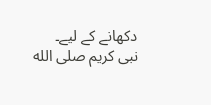دکھانے کے لیے۔ نبی کریم صلى الله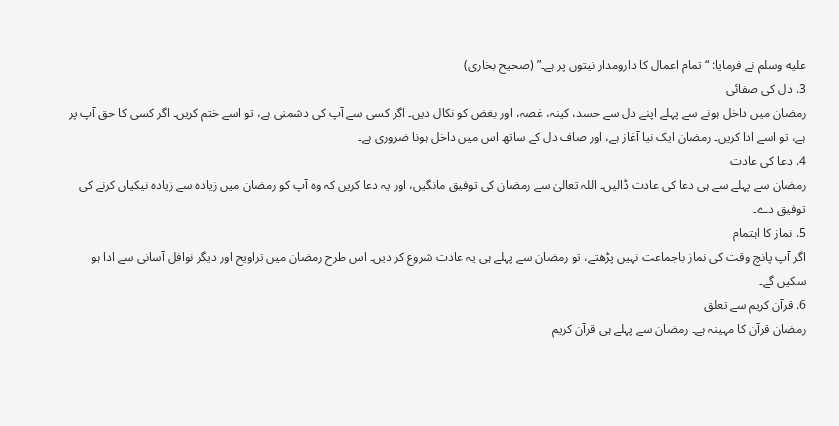عليه وسلم نے فرمایا: “تمام اعمال کا دارومدار نیتوں پر ہے۔” (صحیح بخاری)
3. دل کی صفائی
رمضان میں داخل ہونے سے پہلے اپنے دل سے حسد، کینہ، غصہ، اور بغض کو نکال دیں۔ اگر کسی سے آپ کی دشمنی ہے، تو اسے ختم کریں۔ اگر کسی کا حق آپ پر ہے، تو اسے ادا کریں۔ رمضان ایک نیا آغاز ہے، اور صاف دل کے ساتھ اس میں داخل ہونا ضروری ہے۔
4. دعا کی عادت
رمضان سے پہلے سے ہی دعا کی عادت ڈالیں۔ اللہ تعالیٰ سے رمضان کی توفیق مانگیں، اور یہ دعا کریں کہ وہ آپ کو رمضان میں زیادہ سے زیادہ نیکیاں کرنے کی توفیق دے۔
5. نماز کا اہتمام
اگر آپ پانچ وقت کی نماز باجماعت نہیں پڑھتے، تو رمضان سے پہلے ہی یہ عادت شروع کر دیں۔ اس طرح رمضان میں تراویح اور دیگر نوافل آسانی سے ادا ہو سکیں گے۔
6. قرآن کریم سے تعلق
رمضان قرآن کا مہینہ ہے۔ رمضان سے پہلے ہی قرآن کریم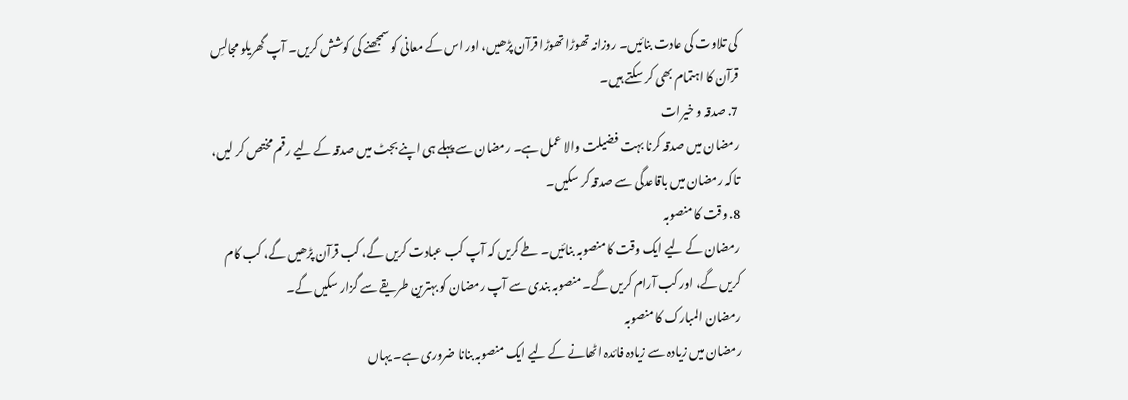کی تلاوت کی عادت بنائیں۔ روزانہ تھوڑا تھوڑا قرآن پڑھیں، اور اس کے معانی کو سمجھنے کی کوشش کریں۔ آپ گھریلو مجالسِ قرآن کا اہتمام بھی کر سکتے ہیں۔
7. صدقہ و خیرات
رمضان میں صدقہ کرنا بہت فضیلت والا عمل ہے۔ رمضان سے پہلے ہی اپنے بجٹ میں صدقہ کے لیے رقم مختص کر لیں، تاکہ رمضان میں باقاعدگی سے صدقہ کر سکیں۔
8. وقت کا منصوبہ
رمضان کے لیے ایک وقت کا منصوبہ بنائیں۔ طے کریں کہ آپ کب عبادت کریں گے، کب قرآن پڑھیں گے، کب کام کریں گے، اور کب آرام کریں گے۔ منصوبہ بندی سے آپ رمضان کو بہترین طریقے سے گزار سکیں گے۔
رمضان المبارک کا منصوبہ
رمضان میں زیادہ سے زیادہ فائدہ اٹھانے کے لیے ایک منصوبہ بنانا ضروری ہے۔ یہاں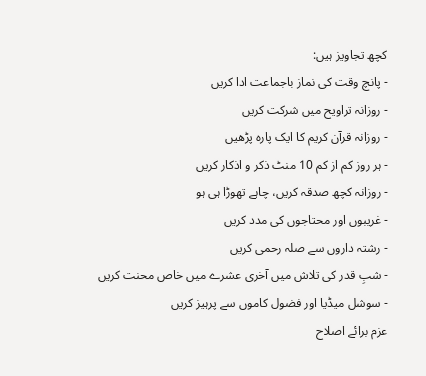کچھ تجاویز ہیں:
- پانچ وقت کی نماز باجماعت ادا کریں
- روزانہ تراویح میں شرکت کریں
- روزانہ قرآن کریم کا ایک پارہ پڑھیں
- ہر روز کم از کم 10 منٹ ذکر و اذکار کریں
- روزانہ کچھ صدقہ کریں، چاہے تھوڑا ہی ہو
- غریبوں اور محتاجوں کی مدد کریں
- رشتہ داروں سے صلہ رحمی کریں
- شبِ قدر کی تلاش میں آخری عشرے میں خاص محنت کریں
- سوشل میڈیا اور فضول کاموں سے پرہیز کریں
عزم برائے اصلاح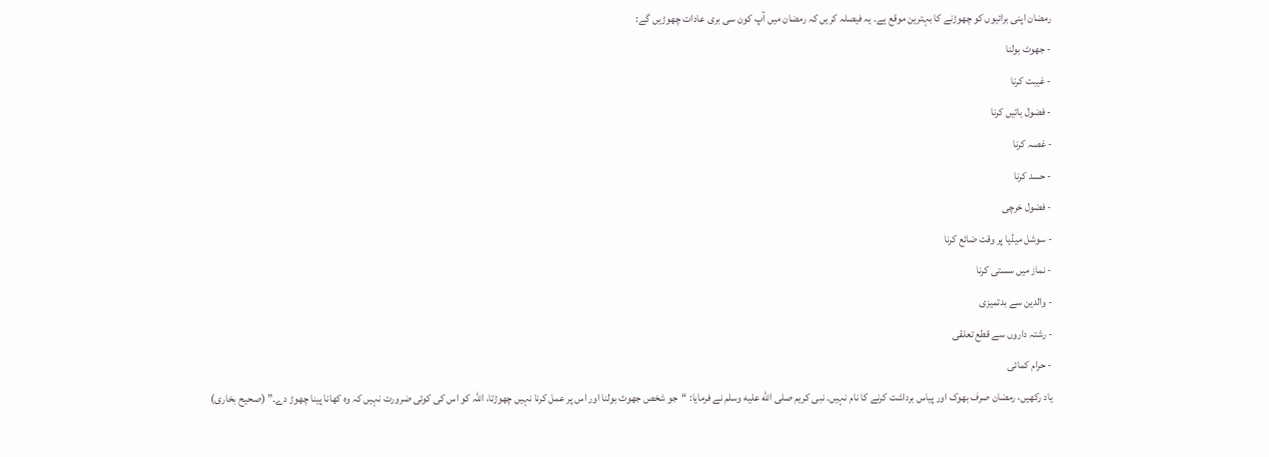رمضان اپنی برائیوں کو چھوڑنے کا بہترین موقع ہے۔ یہ فیصلہ کریں کہ رمضان میں آپ کون سی بری عادات چھوڑیں گے:
- جھوٹ بولنا
- غیبت کرنا
- فضول باتیں کرنا
- غصہ کرنا
- حسد کرنا
- فضول خرچی
- سوشل میڈیا پر وقت ضائع کرنا
- نماز میں سستی کرنا
- والدین سے بدتمیزی
- رشتہ داروں سے قطع تعلقی
- حرام کمائی
یاد رکھیں، رمضان صرف بھوک اور پیاس برداشت کرنے کا نام نہیں۔ نبی کریم صلى الله عليه وسلم نے فرمایا: “جو شخص جھوٹ بولنا اور اس پر عمل کرنا نہیں چھوڑتا، اللہ کو اس کی کوئی ضرورت نہیں کہ وہ کھانا پینا چھوڑ دے۔” (صحیح بخاری)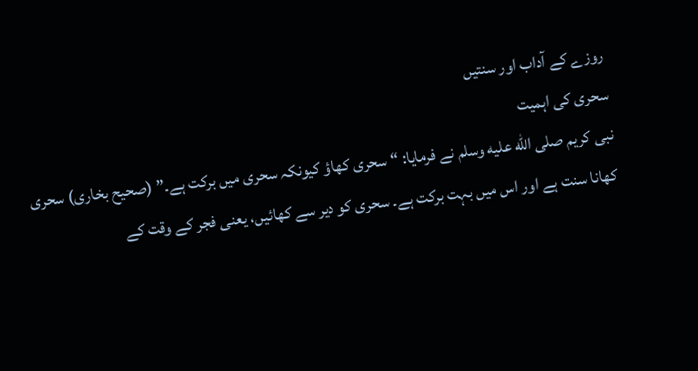روزے کے آداب اور سنتیں
سحری کی اہمیت
نبی کریم صلى الله عليه وسلم نے فرمایا: “سحری کھاؤ کیونکہ سحری میں برکت ہے۔” (صحیح بخاری) سحری کھانا سنت ہے اور اس میں بہت برکت ہے۔ سحری کو دیر سے کھائیں، یعنی فجر کے وقت کے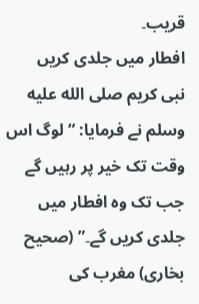قریب۔
افطار میں جلدی کریں
نبی کریم صلى الله عليه وسلم نے فرمایا: “لوگ اس وقت تک خیر پر رہیں گے جب تک وہ افطار میں جلدی کریں گے۔” (صحیح بخاری) مغرب کی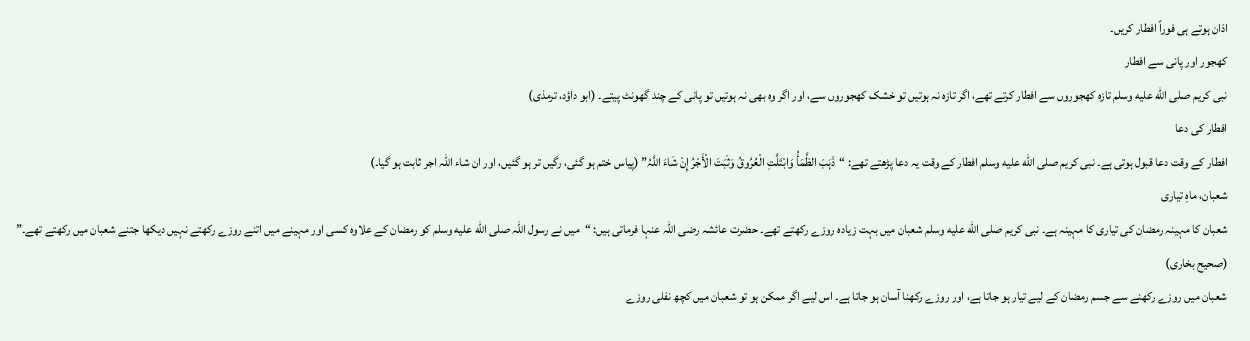اذان ہوتے ہی فوراً افطار کریں۔
کھجور اور پانی سے افطار
نبی کریم صلى الله عليه وسلم تازہ کھجوروں سے افطار کرتے تھے، اگر تازہ نہ ہوتیں تو خشک کھجوروں سے، اور اگر وہ بھی نہ ہوتیں تو پانی کے چند گھونٹ پیتے۔ (ابو داؤد، ترمذی)
افطار کی دعا
افطار کے وقت دعا قبول ہوتی ہے۔ نبی کریم صلى الله عليه وسلم افطار کے وقت یہ دعا پڑھتے تھے: “ذَہَبَ الظَّمَأُ وَابْتَلَّتِ الْعُرُوقُ وَثَبَتَ الْأَجْرُ إِنْ شَاءَ اللَّہُ” (پیاس ختم ہو گئی، رگیں تر ہو گئیں، اور ان شاء اللہ اجر ثابت ہو گیا۔)
شعبان، ماہِ تیاری
شعبان کا مہینہ رمضان کی تیاری کا مہینہ ہے۔ نبی کریم صلى الله عليه وسلم شعبان میں بہت زیادہ روزے رکھتے تھے۔ حضرت عائشہ رضی اللہ عنہا فرماتی ہیں: “میں نے رسول اللہ صلى الله عليه وسلم کو رمضان کے علاوہ کسی اور مہینے میں اتنے روزے رکھتے نہیں دیکھا جتنے شعبان میں رکھتے تھے۔” (صحیح بخاری)
شعبان میں روزے رکھنے سے جسم رمضان کے لیے تیار ہو جاتا ہے، اور روزے رکھنا آسان ہو جاتا ہے۔ اس لیے اگر ممکن ہو تو شعبان میں کچھ نفلی روزے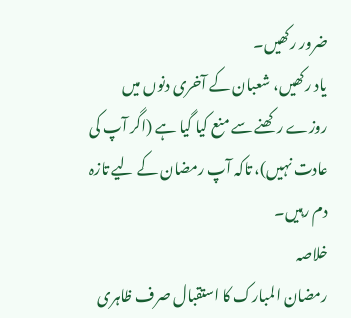ضرور رکھیں۔
یاد رکھیں، شعبان کے آخری دنوں میں روزے رکھنے سے منع کیا گیا ہے (اگر آپ کی عادت نہیں)، تاکہ آپ رمضان کے لیے تازہ دم رہیں۔
خلاصہ
رمضان المبارک کا استقبال صرف ظاہری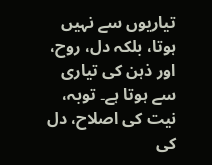تیاریوں سے نہیں ہوتا، بلکہ دل، روح، اور ذہن کی تیاری سے ہوتا ہے۔ توبہ، نیت کی اصلاح، دل کی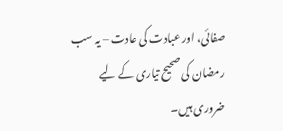صفائی، اور عبادت کی عادت – یہ سب رمضان کی صحیح تیاری کے لیے ضروری ہیں۔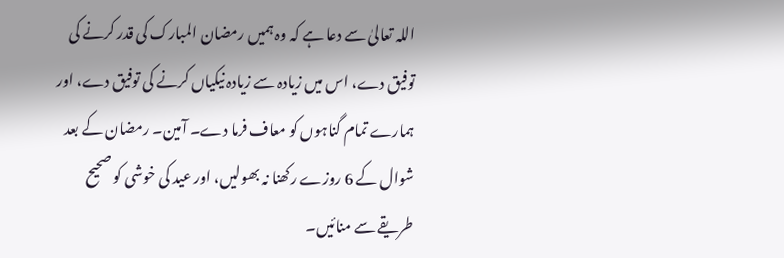اللہ تعالیٰ سے دعا ہے کہ وہ ہمیں رمضان المبارک کی قدر کرنے کی توفیق دے، اس میں زیادہ سے زیادہ نیکیاں کرنے کی توفیق دے، اور ہمارے تمام گناہوں کو معاف فرما دے۔ آمین۔ رمضان کے بعد شوال کے 6 روزے رکھنا نہ بھولیں، اور عید کی خوشی کو صحیح طریقے سے منائیں۔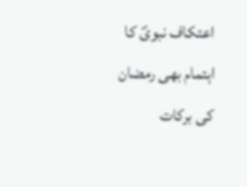اعتکاف نبویؐ کا اہتمام بھی رمضان کی برکات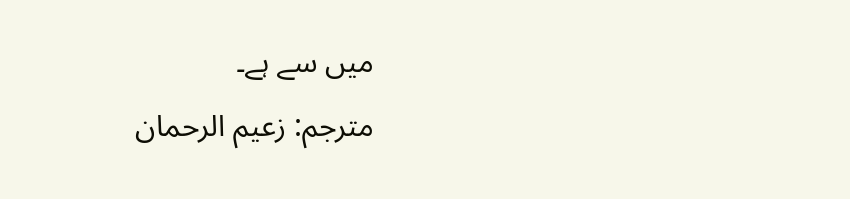میں سے ہے۔
مترجم: زعیم الرحمان